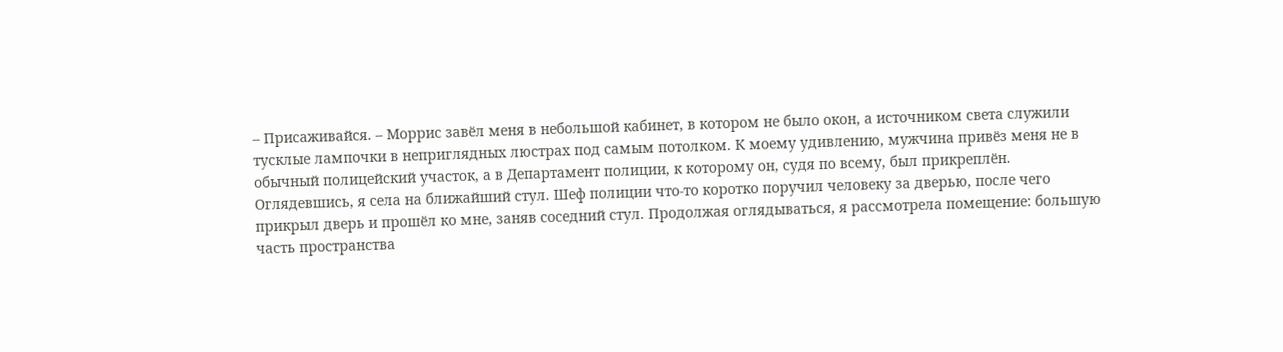– Присаживайся. – Моррис завёл меня в небольшой кабинет, в котором не было окон, а источником света служили тусклые лампочки в неприглядных люстрах под самым потолком. К моему удивлению, мужчина привёз меня не в обычный полицейский участок, а в Департамент полиции, к которому он, судя по всему, был прикреплён. Оглядевшись, я села на ближайший стул. Шеф полиции что-то коротко поручил человеку за дверью, после чего прикрыл дверь и прошёл ко мне, заняв соседний стул. Продолжая оглядываться, я рассмотрела помещение: большую часть пространства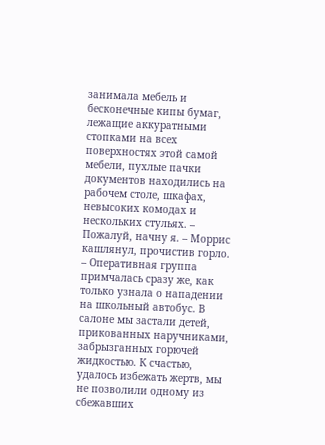занимала мебель и бесконечные кипы бумаг, лежащие аккуратными стопками на всех поверхностях этой самой мебели, пухлые пачки документов находились на рабочем столе, шкафах, невысоких комодах и нескольких стульях. – Пожалуй, начну я. – Моррис кашлянул, прочистив горло. – Оперативная группа примчалась сразу же, как только узнала о нападении на школьный автобус. В салоне мы застали детей, прикованных наручниками, забрызганных горючей жидкостью. К счастью, удалось избежать жертв, мы не позволили одному из сбежавших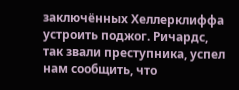заключённых Хеллерклиффа устроить поджог. Ричардс, так звали преступника, успел нам сообщить, что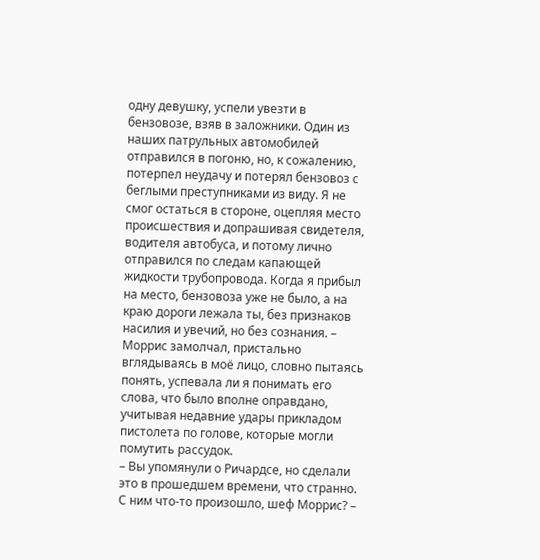одну девушку, успели увезти в бензовозе, взяв в заложники. Один из наших патрульных автомобилей отправился в погоню, но, к сожалению, потерпел неудачу и потерял бензовоз с беглыми преступниками из виду. Я не смог остаться в стороне, оцепляя место происшествия и допрашивая свидетеля, водителя автобуса, и потому лично отправился по следам капающей жидкости трубопровода. Когда я прибыл на место, бензовоза уже не было, а на краю дороги лежала ты, без признаков насилия и увечий, но без сознания. – Моррис замолчал, пристально вглядываясь в моё лицо, словно пытаясь понять, успевала ли я понимать его слова, что было вполне оправдано, учитывая недавние удары прикладом пистолета по голове, которые могли помутить рассудок.
– Вы упомянули о Ричардсе, но сделали это в прошедшем времени, что странно. С ним что-то произошло, шеф Моррис? –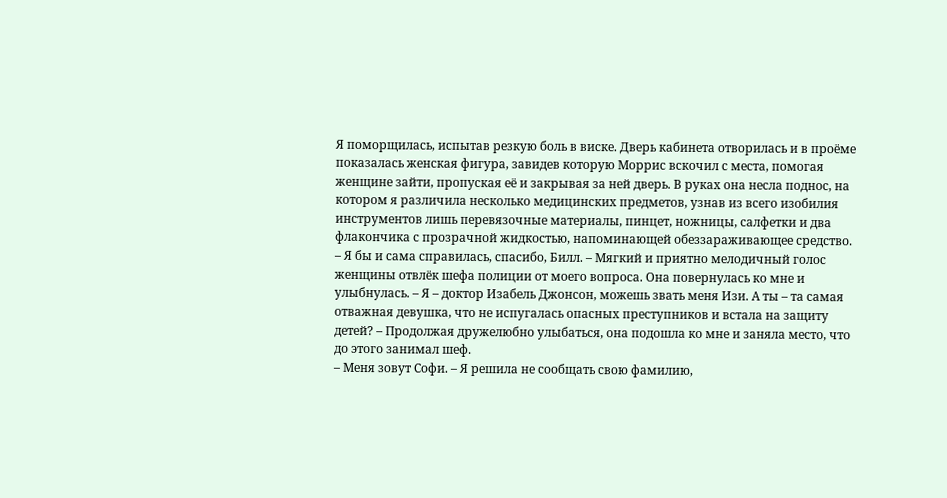Я поморщилась, испытав резкую боль в виске. Дверь кабинета отворилась и в проёме показалась женская фигура, завидев которую Моррис вскочил с места, помогая женщине зайти, пропуская её и закрывая за ней дверь. В руках она несла поднос, на котором я различила несколько медицинских предметов, узнав из всего изобилия инструментов лишь перевязочные материалы, пинцет, ножницы, салфетки и два флакончика с прозрачной жидкостью, напоминающей обеззараживающее средство.
– Я бы и сама справилась, спасибо, Билл. – Мягкий и приятно мелодичный голос женщины отвлёк шефа полиции от моего вопроса. Она повернулась ко мне и улыбнулась. – Я – доктор Изабель Джонсон, можешь звать меня Изи. А ты – та самая отважная девушка, что не испугалась опасных преступников и встала на защиту детей? – Продолжая дружелюбно улыбаться, она подошла ко мне и заняла место, что до этого занимал шеф.
– Меня зовут Софи. – Я решила не сообщать свою фамилию,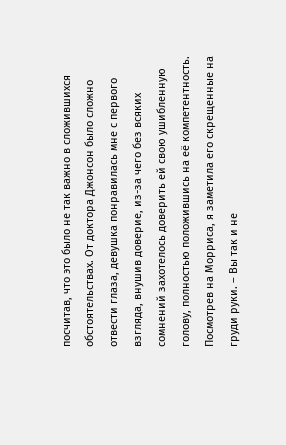посчитав, что это было не так важно в сложившихся обстоятельствах. От доктора Джонсон было сложно отвести глаза, девушка понравилась мне с первого взгляда, внушив доверие, из-за чего без всяких сомнений захотелось доверить ей свою ушибленную голову, полностью положившись на её компетентность. Посмотрев на Морриса, я заметила его скрещенные на груди руки. – Вы так и не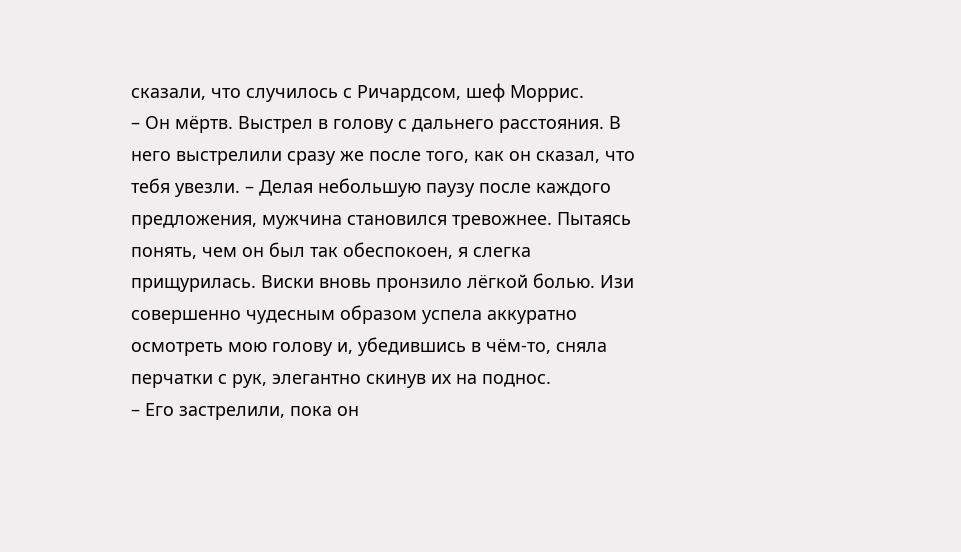сказали, что случилось с Ричардсом, шеф Моррис.
– Он мёртв. Выстрел в голову с дальнего расстояния. В него выстрелили сразу же после того, как он сказал, что тебя увезли. – Делая небольшую паузу после каждого предложения, мужчина становился тревожнее. Пытаясь понять, чем он был так обеспокоен, я слегка прищурилась. Виски вновь пронзило лёгкой болью. Изи совершенно чудесным образом успела аккуратно осмотреть мою голову и, убедившись в чём-то, сняла перчатки с рук, элегантно скинув их на поднос.
– Его застрелили, пока он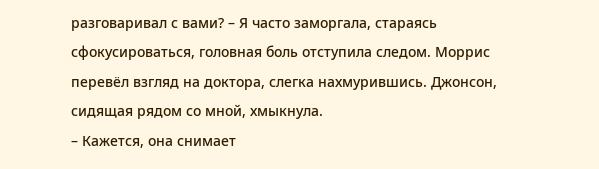разговаривал с вами? – Я часто заморгала, стараясь сфокусироваться, головная боль отступила следом. Моррис перевёл взгляд на доктора, слегка нахмурившись. Джонсон, сидящая рядом со мной, хмыкнула.
– Кажется, она снимает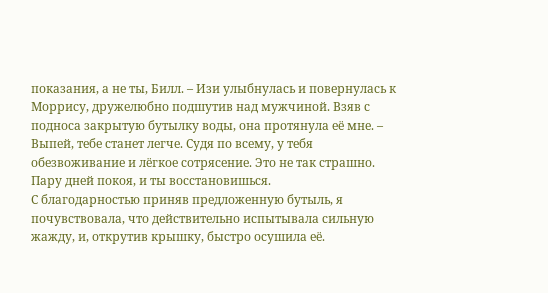показания, а не ты, Билл. – Изи улыбнулась и повернулась к Моррису, дружелюбно подшутив над мужчиной. Взяв с подноса закрытую бутылку воды, она протянула её мне. – Выпей, тебе станет легче. Судя по всему, у тебя обезвоживание и лёгкое сотрясение. Это не так страшно. Пару дней покоя, и ты восстановишься.
С благодарностью приняв предложенную бутыль, я почувствовала, что действительно испытывала сильную жажду, и, открутив крышку, быстро осушила её.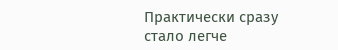Практически сразу стало легче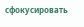сфокусировать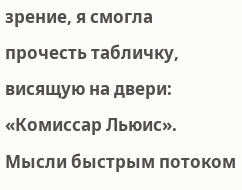зрение, я смогла прочесть табличку, висящую на двери: «Комиссар Льюис». Мысли быстрым потоком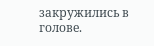закружились в голове.